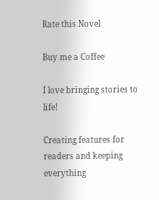Rate this Novel

Buy me a Coffee

I love bringing stories to life!

Creating features for readers and keeping everything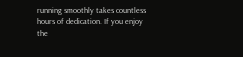running smoothly takes countless hours of dedication. If you enjoy the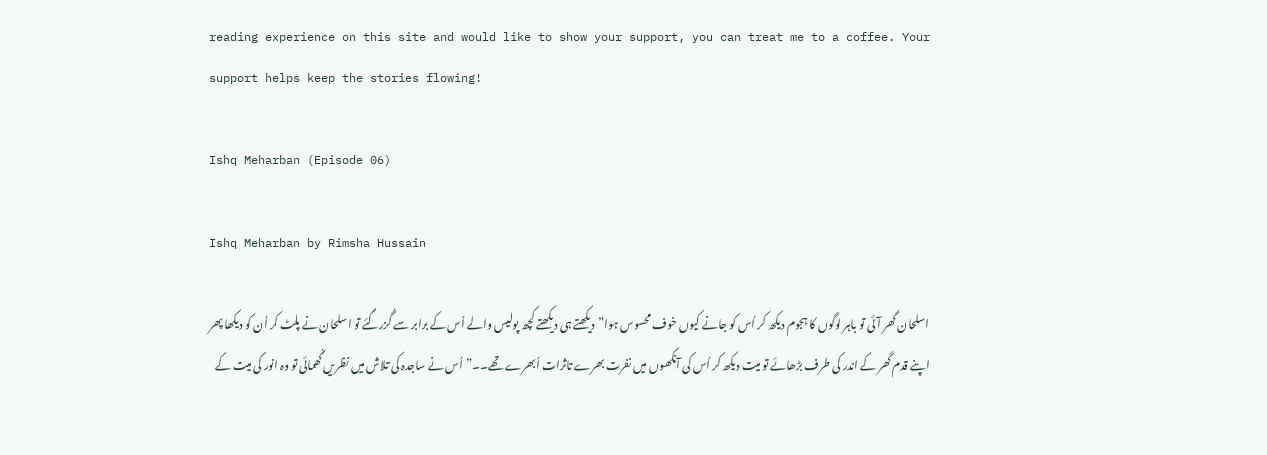reading experience on this site and would like to show your support, you can treat me to a coffee. Your support helps keep the stories flowing!

Ishq Meharban (Episode 06)

Ishq Meharban by Rimsha Hussain

اسلحان گھر آئی تو باہر لوگوں کا ہجوم دیکھ کر اُس کو جانے کیوں خوف محسوس ہوا”دیکھتے ہی دیکھتے کچھ پولیس والے اُس کے برابر سے گُزرگئے تو اسلحان نے پلٹ کر اُن کو دیکھا پھر اپنے قدم گھر کے اندر کی طرف بڑھائے تو میت دیکھ کر اُس کی آنکھوں میں نفرت بھرے تاثرات اُبھرے تھے۔۔”اُس نے ساجدہ کی تلاش میں نظریں گُھمائی تو وہ انور کی میت کے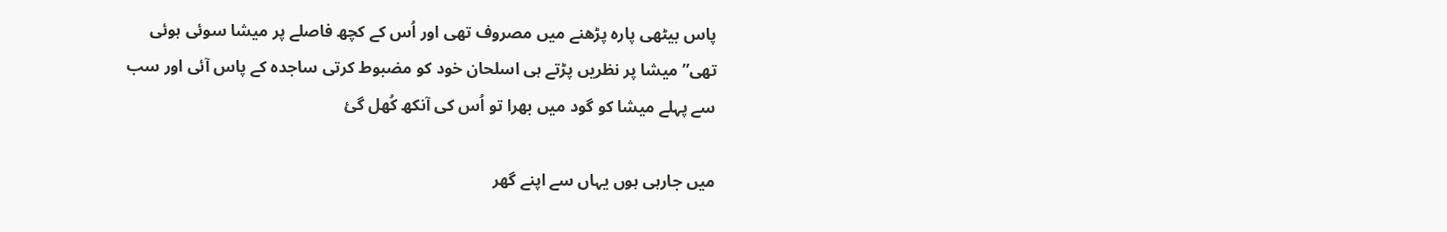پاس بیٹھی پارہ پڑھنے میں مصروف تھی اور اُس کے کچھ فاصلے پر میشا سوئی ہوئی تھی”میشا پر نظریں پڑتے ہی اسلحان خود کو مضبوط کرتی ساجدہ کے پاس آئی اور سب سے پہلے میشا کو گود میں بھرا تو اُس کی آنکھ کُھل گئ

میں جارہی ہوں یہاں سے اپنے گھر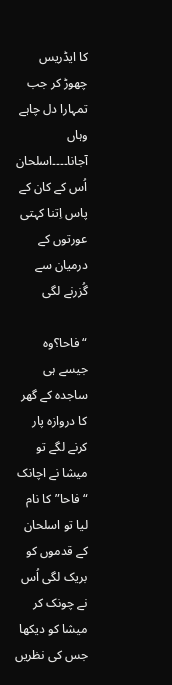کا ایڈریس چھوڑ کر جب تمہارا دل چاہے وہاں آجانا۔۔۔۔اسلحان اُس کے کان کے پاس اِتنا کہتی عورتوں کے درمیان سے گُزرنے لگی

“فاحا؟وہ جیسے ہی ساجدہ کے گھر کا دروازہ پار کرنے لگے تو میشا نے اچانک “فاحا”کا نام لیا تو اسلحان کے قدموں کو بریک لگی اُس نے چونک کر میشا کو دیکھا جس کی نظریں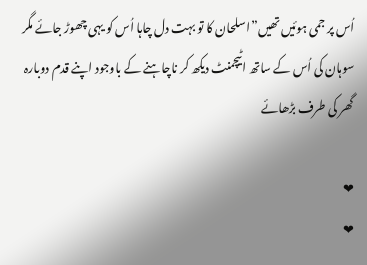اُس پر جمی ہوئیں تھیں”اسلحان کا تو بہت دل چاہا اُس کو یہی چھوڑ جائے مگر سوہان کی اُس کے ساتھ اٹیچمنٹ دیکھ کر ناچاہنے کے باوجود اپنے قدم دوبارہ گھر کی طرف بڑھائے

❤
❤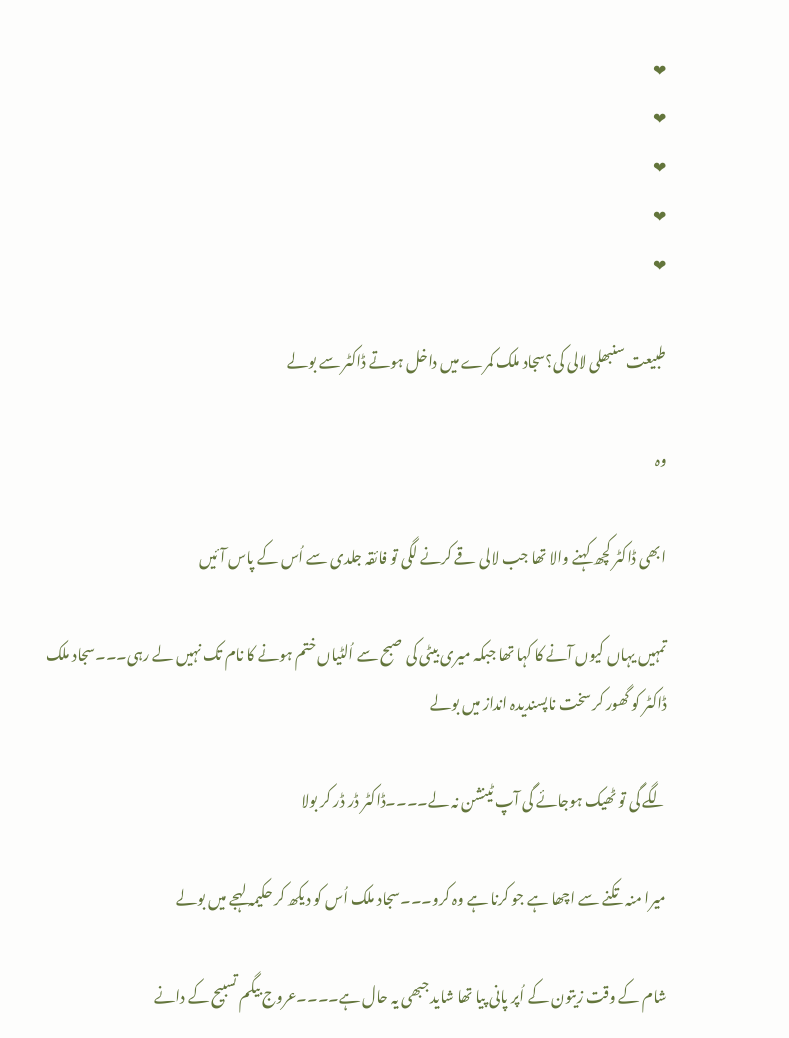❤
❤
❤
❤
❤

طبیعت سنبھلی لالی کی؟سجاد ملک کمرے میں داخل ہوتے ڈاکٹر سے بولے

وہ

ابھی ڈاکٹر کچھ کہنے والا تھا جب لالی قے کرنے لگی تو فائقہ جلدی سے اُس کے پاس آئیں

تمہیں یہاں کیوں آنے کا کہا تھا جبکہ میری بیٹی کی صبح سے اُلٹیاں ختم ہونے کا نام تک نہیں لے رہی۔۔۔سجاد ملک ڈاکٹر کو گھور کر سخت ناپسندیدہ انداز میں بولے

لگے گی تو ٹھیک ہوجائے گی آپ ٹینشن نہ لے۔۔۔۔ڈاکٹر ڈر ڈر کر بولا

میرا منہ تکنے سے اچھا ہے جو کرنا ہے وہ کرو۔۔۔سجاد ملک اُس کو دیکھ کر حکیمہ لہجے میں بولے

شام کے وقت زیتون کے اُپر پانی پیا تھا شاید جبھی یہ حال ہے۔۔۔۔عروج بیگم تسبیح کے دانے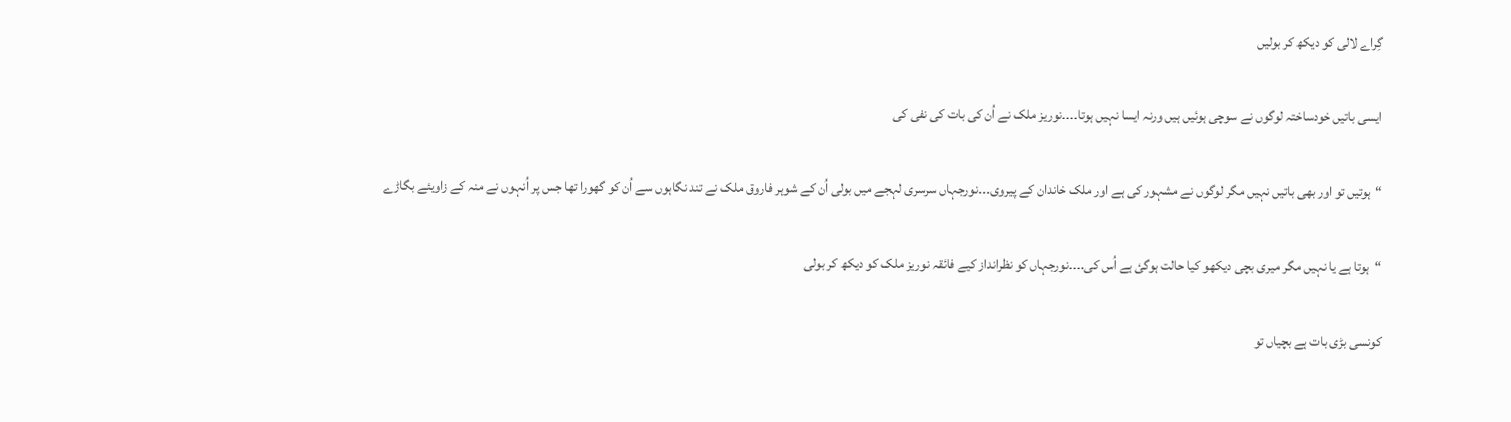گِراے لالی کو دیکھ کر بولیں

ایسی باتیں خودساختہ لوگوں نے سوچی ہوئیں ہیں ورنہ ایسا نہیں ہوتا۔۔۔۔نوریز ملک نے اُن کی بات کی نفی کی

“ہوتیں تو اور بھی باتیں نہیں مگر لوگوں نے مشہور کی ہے اور ملک خاندان کے پیروی۔۔۔نورجہاں سرسری لہجے میں بولی اُن کے شوہر فاروق ملک نے تند نگاہوں سے اُن کو گھورا تھا جس پر اُنہوں نے منہ کے زاویئے بگاڑے

“ہوتا ہے یا نہیں مگر میری بچی دیکھو کیا حالت ہوگئ ہے اُس کی.۔۔۔نورجہاں کو نظرانداز کیے فائقہ نوریز ملک کو دیکھ کر بولی

کونسی بڑی بات ہے بچیاں تو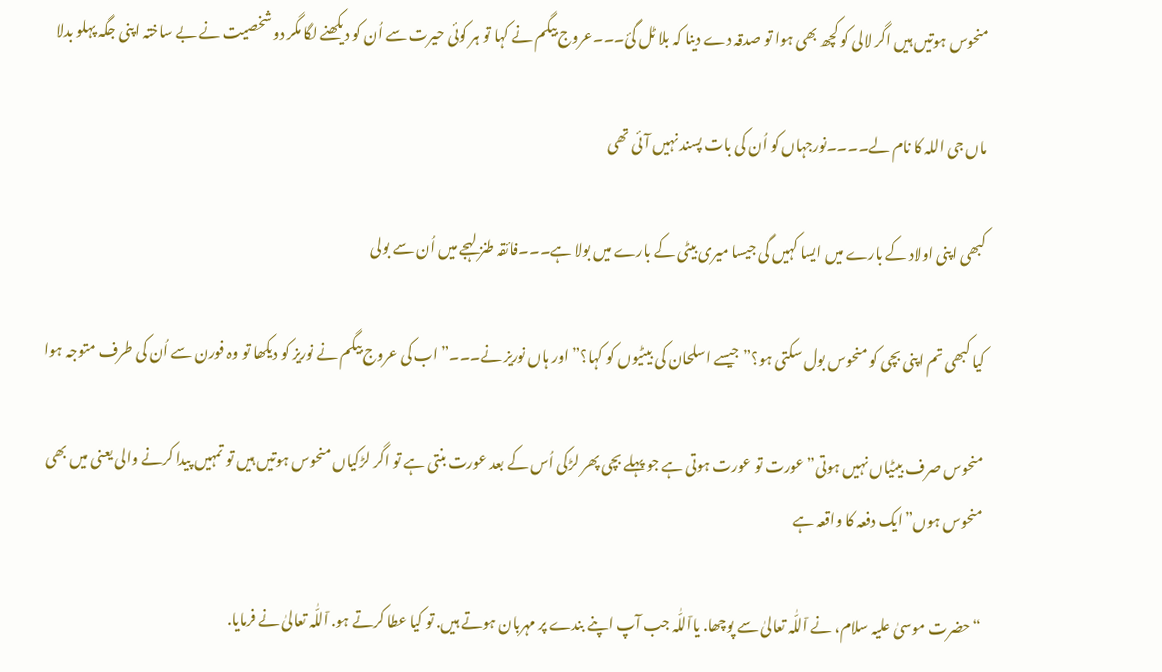منحوس ہوتیں ہیں اگر لالی کو کچھ بھی ہوا تو صدقہ دے دینا کہ بلا ٹل گئ۔۔۔عروج بیگم نے کہا تو ہر کوئی حیرت سے اُن کو دیکھنے لگا مگر دو شخصیت نے بے ساختہ اپنی جگہ پہلو بدلا

ماں جی اللہ کا نام لے۔۔۔۔نورجہاں کو اُن کی بات پسند نہیں آئی تھی

کبھی اپنی اولاد کے بارے میں ایسا کہیں گی جیسا میری بیٹی کے بارے میں بولا ہے۔۔۔فائقہ طنز لہجے میں اُن سے بولی

کیا کبھی تم اپنی بچی کو منحوس بول سکتی ہو؟”جیسے اسلحان کی بیٹیوں کو کہا؟”اور ہاں نوریز نے۔۔۔”اب کی عروج بیگم نے نوریز کو دیکھا تو وہ فورن سے اُن کی طرف متوجہ ہوا

منحوس صرف بیٹیاں نہیں ہوتی”عورت تو عورت ہوتی ہے جو پہلے بچی پھر لڑکی اُس کے بعد عورت بنتی ہے تو اگر لڑکیاں منحوس ہوتیں ہیں تو تمہیں پیدا کرنے والی یعنی میں بھی منحوس ہوں”ایک دفعہ کا واقعہ ہے

“حضرت موسیٰ علیہ سلام، نے اٙللّٰہ تعالیٰ سے پوچھا. یااٙللّٰہ جب آپ اپنے بندے پر مہربان ہوتے ہیں. تو کیا عطا کرتے ہو. اٙللّٰہ تعالیٰ نے فرمایا.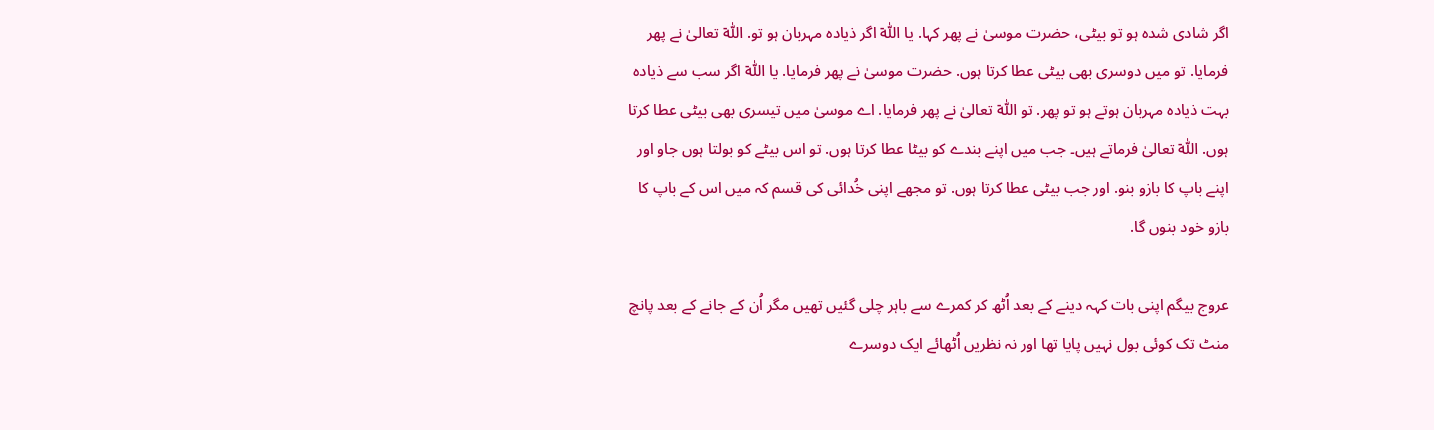اگر شادی شدہ ہو تو بیٹی، حضرت موسیٰ نے پھر کہا. یا اٙللّٰہ اگر ذیادہ مہربان ہو تو. اٙللّٰہ تعالیٰ نے پھر فرمایا. تو میں دوسری بھی بیٹی عطا کرتا ہوں. حضرت موسیٰ نے پھر فرمایا. یا اٙللّٰہ اگر سب سے ذیادہ بہت ذیادہ مہربان ہوتے ہو تو پھر. تو اٙللّٰہ تعالیٰ نے پھر فرمایا. اے موسیٰ میں تیسری بھی بیٹی عطا کرتا ہوں. اٙللّٰہ تعالیٰ فرماتے ہیں۔ جب میں اپنے بندے کو بیٹا عطا کرتا ہوں. تو اس بیٹے کو بولتا ہوں جاو اور اپنے باپ کا بازو بنو. اور جب بیٹی عطا کرتا ہوں. تو مجھے اپنی خُدائی کی قسم کہ میں اس کے باپ کا بازو خود بنوں گا.

عروج بیگم اپنی بات کہہ دینے کے بعد اُٹھ کر کمرے سے باہر چلی گئیں تھیں مگر اُن کے جانے کے بعد پانچ منٹ تک کوئی بول نہیں پایا تھا اور نہ نظریں اُٹھائے ایک دوسرے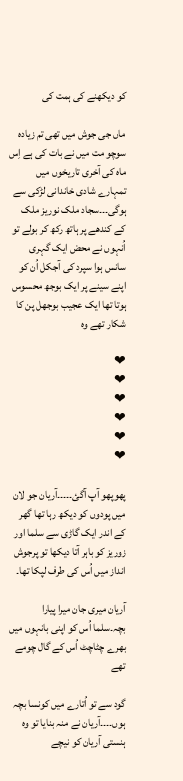کو دیکھنے کی ہمت کی

ماں جی جوش میں تھی تم زیادہ سوچو مت میں نے بات کی ہے اِس ماہ کی آخری تاریخوں میں تمہارے شادی خاندانی لڑکی سے ہوگی۔۔۔سجاد ملک نوریز ملک کے کندھے پر ہاتھ رکھ کر بولے تو اُنہوں نے محض ایک گہری سانس ہوا سپرد کی آجکل اُن کو اپنے سینے پر ایک بوجھ محسوس ہوتا تھا ایک عجیب بوجھل پن کا شکار تھے وہ

❤
❤
❤
❤
❤
❤

پھوپھو آپ آگئ۔۔۔۔۔آریان جو لان میں پودوں کو دیکھ رہا تھا گھر کے اندر ایک گاڑی سے سلما اور زوریز کو باہر آتا دیکھا تو پرجوش انداز میں اُس کی طرف لپکا تھا۔

آریان میری جان میرا پیارا بچہ۔سلما اُس کو اپنی بانہوں میں بھرے چٹاچٹ اُس کے گال چومے تھے

گود سے تو اُتارے میں کونسا بچہ ہوں۔۔۔۔آریان نے منہ بنایا تو وہ ہنستی آریان کو نیچے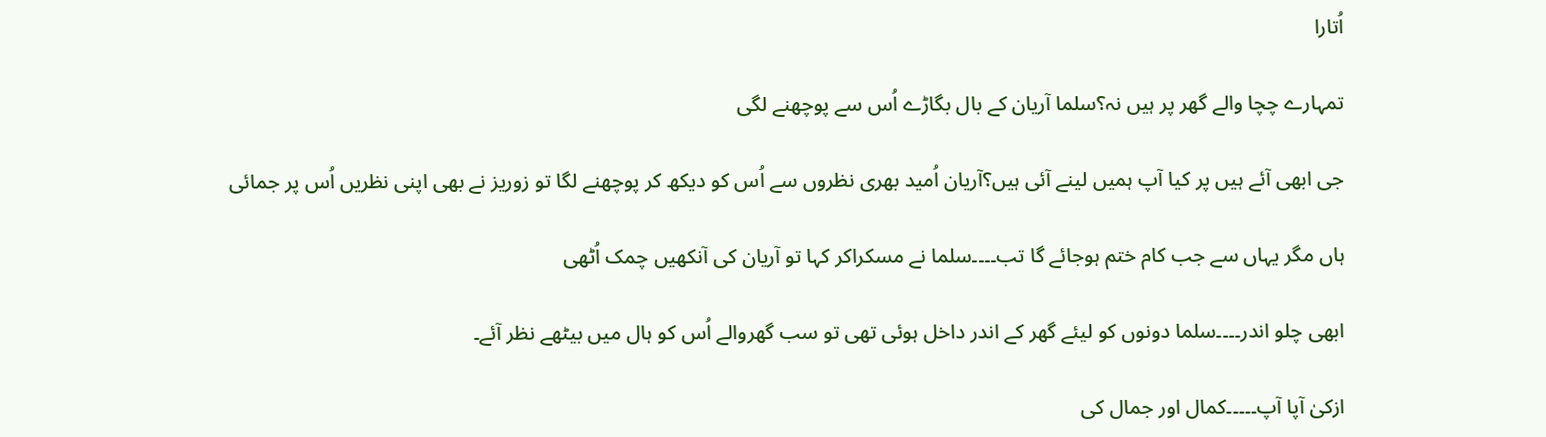اُتارا

تمہارے چچا والے گھر پر ہیں نہ؟سلما آریان کے بال بگاڑے اُس سے پوچھنے لگی

جی ابھی آئے ہیں پر کیا آپ ہمیں لینے آئی ہیں؟آریان اُمید بھری نظروں سے اُس کو دیکھ کر پوچھنے لگا تو زوریز نے بھی اپنی نظریں اُس پر جمائی

ہاں مگر یہاں سے جب کام ختم ہوجائے گا تب۔۔۔۔سلما نے مسکراکر کہا تو آریان کی آنکھیں چمک اُٹھی

ابھی چلو اندر۔۔۔۔سلما دونوں کو لیئے گھر کے اندر داخل ہوئی تھی تو سب گھروالے اُس کو ہال میں بیٹھے نظر آئے۔

ازکیٰ آپا آپ۔۔۔۔۔کمال اور جمال کی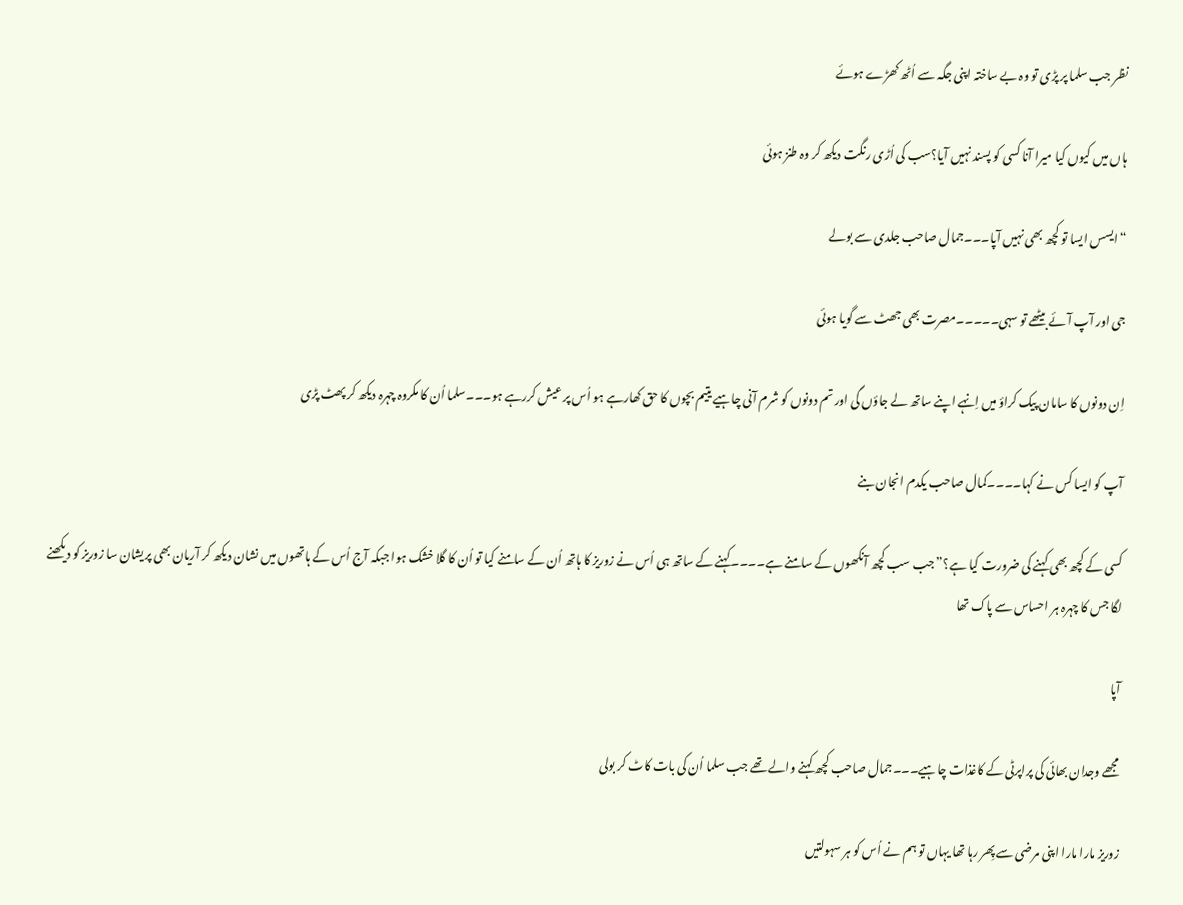نظر جب سلما پر پڑی تو وہ بے ساختہ اپنی جگہ سے اُٹھ کھڑے ہوئے

ہاں میں کیوں کیا میرا آنا کسی کو پسند نہیں آیا؟سب کی اُڑی رنگت دیکھ کر وہ طنز ہوئی

“ایسس ایسا تو کچھ بھی نہیں آپا۔۔۔جمال صاحب جلدی سے بولے

جی اور آپ آئے بیٹھے تو سہی۔۔۔۔۔مصرت بھی جھٹ سے گویا ہوئی

اِن دونوں کا سامان پیک کراؤ میں اِنہے اپنے ساتھ لے جاؤں گی اور تم دونوں کو شرم آنی چاہیے یتیم بچوں کا حق کھارہے ہو اُس پر عیش کررہے ہو۔۔۔سلما اُن کا مکروہ چہرہ دیکھ کر پھٹ پڑی

آپ کو ایسا کس نے کہا۔۔۔۔کمال صاحب یکدم انجان بنے

کسی کے کچھ بھی کہنے کی ضرورت کیا ہے؟”جب سب کچھ آنکھوں کے سامنے ہے۔۔۔۔کہنے کے ساتھ ہی اُس نے زوریز کا ہاتھ اُن کے سامنے کیا تو اُن کا گلا خشک ہوا جبکہ آج اُس کے ہاتھوں میں نشان دیکھ کر آریان بھی پریشان سا زوریز کو دیکھنے لگا جس کا چہرہ ہر احساس سے پاک تھا

آپا

مجھے وجدان بھائی کی پراپرٹی کے کاغذات چاہیے۔۔۔جمال صاحب کچھ کہنے والے تھے جب سلما اُن کی بات کاٹ کر بولی

زوریز مارا مارا اپنی مرضی سے پِھر رہا تھا یہاں تو ہم نے اُس کو ہر سہولتیں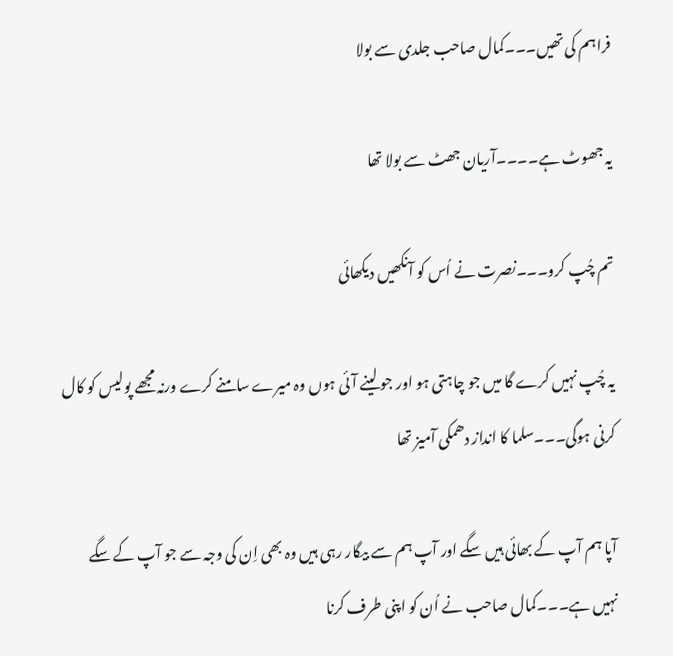فراہم کی تھیں۔۔۔کمال صاحب جلدی سے بولا

یہ جھوٹ ہے۔۔۔۔آریان جھٹ سے بولا تھا

تم چُپ کرو۔۔۔نصرت نے اُس کو آنکھیں دیکھائی

یہ چُپ نہیں کرے گا میں جو چاہتی ہو اور جو لینے آئی ہوں وہ میرے سامنے کرے ورنہ مجھے پولیس کو کال کرنی ہوگی۔۔۔سلما کا انداز دھمکی آمیز تھا

آپا ہم آپ کے بھائی ہیں سگے اور آپ ہم سے بیگار رہی ہیں وہ بھی اِن کی وجہ سے جو آپ کے سگے نہیں ہے۔۔۔کمال صاحب نے اُن کو اپنی طرف کرنا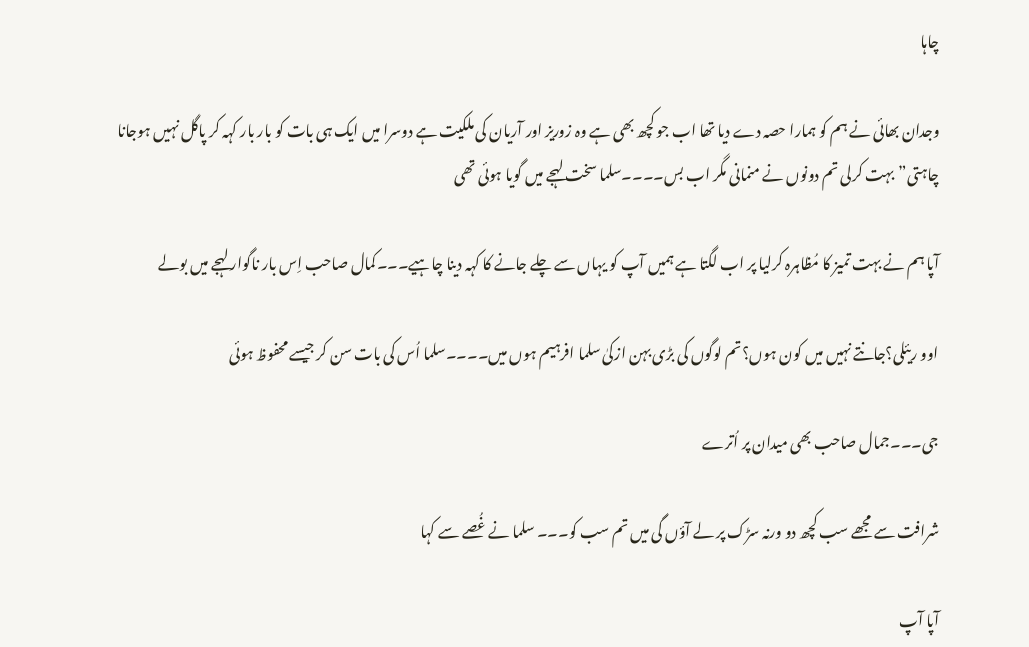چاہا

وجدان بھائی نے ہم کو ہمارا حصہ دے دیا تھا اب جو کچھ بھی ہے وہ زوریز اور آریان کی ملکیت ہے دوسرا میں ایک ہی بات کو بار بار کہہ کر پاگل نہیں ہوجانا چاہتی”بہت کرلی تم دونوں نے منمانی مگر اب بس۔۔۔۔سلما سخت لہجے میں گویا ہوئی تھی

آپا ہم نے بہت تمیز کا مُظاہرہ کرلیا پر اب لگتا ہے ہمیں آپ کو یہاں سے چلے جانے کا کہہ دینا چاہیے۔۔۔کمال صاحب اِس بار ناگوار لہجے میں بولے

اوو ریئلی؟جانتے نہیں میں کون ہوں؟تم لوگوں کی بڑی بہن ازکیٰ سلما افرہیم ہوں میں۔۔۔۔سلما اُس کی بات سن کر جیسے محفوظ ہوئی

جی۔۔۔جمال صاحب بھی میدان پر اُترے

شرافت سے مجھے سب کچھ دو ورنہ سڑک پر لے آؤں گی میں تم سب کو۔۔۔ سلما نے غُصے سے کہا

آپا آپ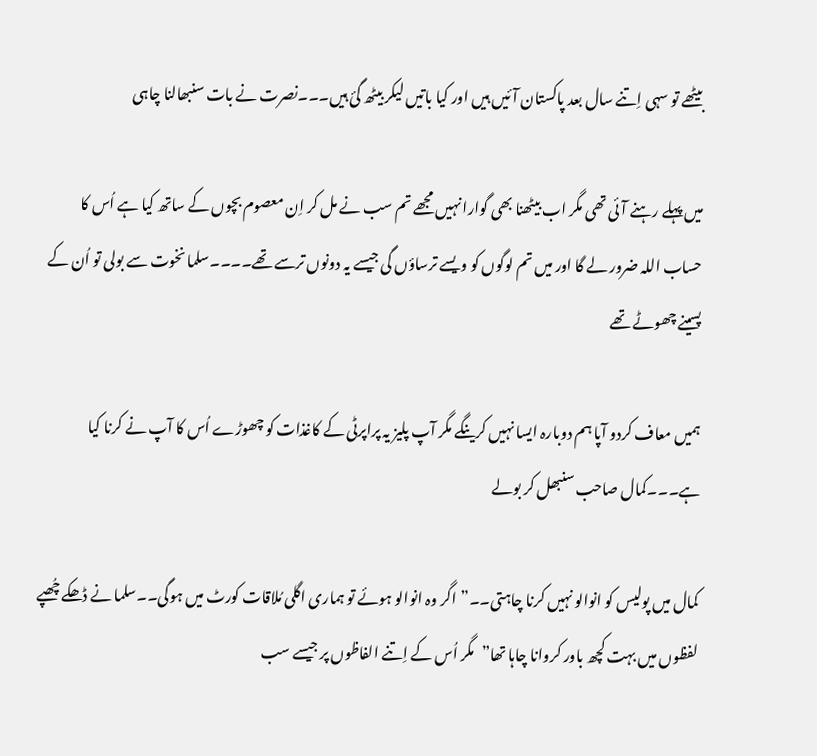بیٹھے تو سہی اِتنے سال بعد پاکستان آئیں ہیں اور کیا باتیں لیکر بیٹھ گئ ہیں۔۔۔نصرت نے بات سنبھالنا چاہی

میں پہلے رہنے آئی تھی مگر اب بیٹھنا بھی گوارا نہیں مجھے تم سب نے مل کر اِن معصوم بچوں کے ساتھ کیا ہے اُس کا حساب اللہ ضرور لے گا اور میں تم لوگوں کو ویسے ترساؤں گی جیسے یہ دونوں ترسے تھے۔۔۔۔سلما نخوت سے بولی تو اُن کے پسینے چھوٹے تھے

ہمیں معاف کردو آپا ہم دوبارہ ایسا نہیں کرینگے مگر آپ پلیز یہ پراپرٹی کے کاغذات کو چھوڑے اُس کا آپ نے کرنا کیا ہے۔۔۔کمال صاحب سنبھل کر بولے

کمال میں پولیس کو انوالو نہیں کرنا چاہتی۔۔”اگر وہ انوالو ہوئے تو ہماری اگلی مُلاقات کورٹ میں ہوگی۔۔سلما نے ڈھکے چُھپے لفظوں میں بہت کچھ باور کروانا چاہا تھا”مگر اُس کے اِتنے الفاظوں پر جیسے سب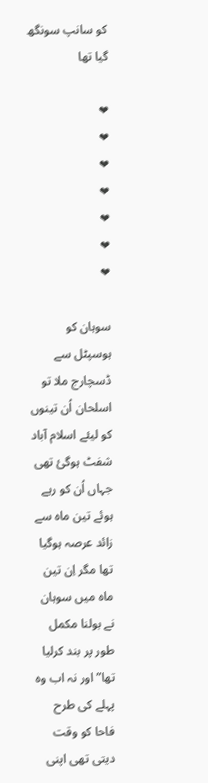کو سانپ سونگھ گیا تھا

❤
❤
❤
❤
❤
❤
❤

سوہان کو ہوسپٹل سے ڈسچارج ملا تو اسلحان اُن تینوں کو لیئے اسلام آباد شفٹ ہوگئ تھی جہاں اُن کو رہے ہوئے تین ماہ سے زائد عرصہ ہوگیا تھا مگر اِن تین ماہ میں سوہان نے بولنا مکمل طور پر بند کرلیا تھا”اور نہ اب وہ پہلے کی طرح فاحا کو وقت دیتی تھی اپنی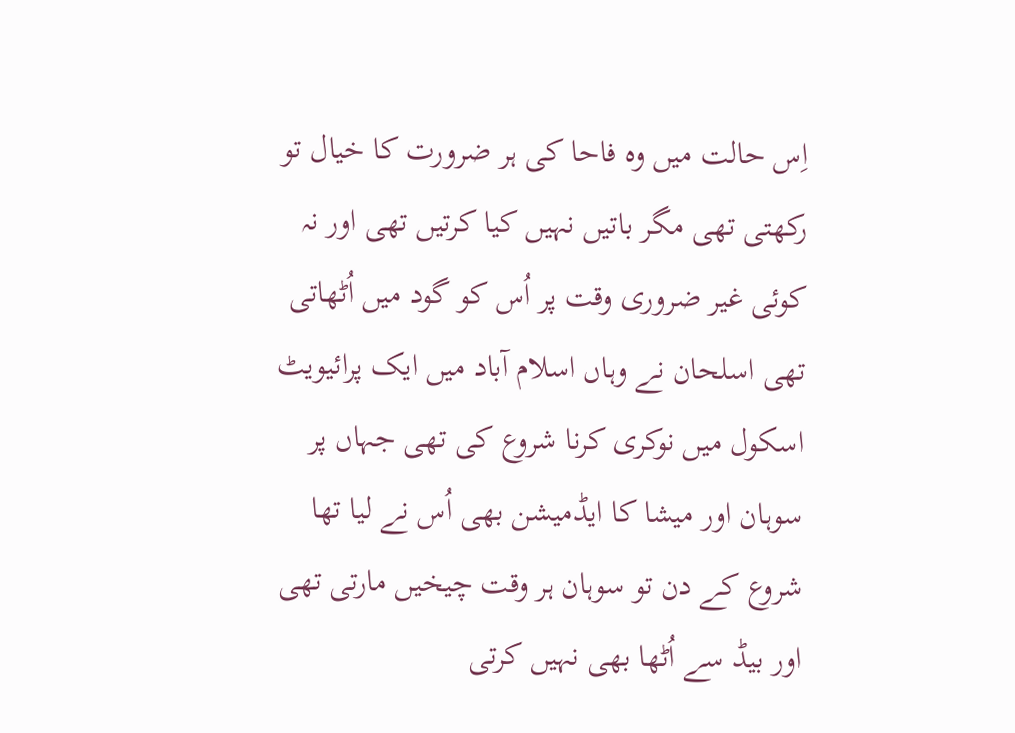اِس حالت میں وہ فاحا کی ہر ضرورت کا خیال تو رکھتی تھی مگر باتیں نہیں کیا کرتیں تھی اور نہ کوئی غیر ضروری وقت پر اُس کو گود میں اُٹھاتی تھی اسلحان نے وہاں اسلام آباد میں ایک پرائیویٹ اسکول میں نوکری کرنا شروع کی تھی جہاں پر سوہان اور میشا کا ایڈمیشن بھی اُس نے لیا تھا شروع کے دن تو سوہان ہر وقت چیخیں مارتی تھی اور بیڈ سے اُٹھا بھی نہیں کرتی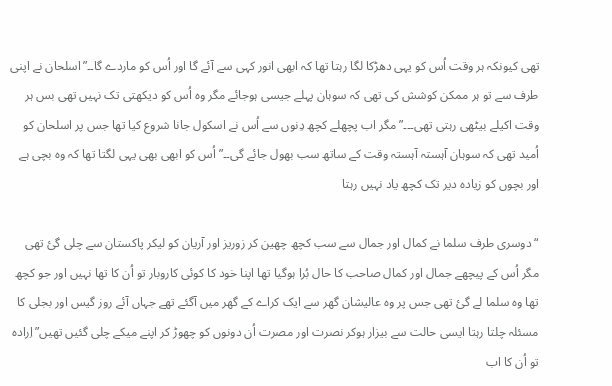تھی کیونکہ ہر وقت اُس کو یہی دھڑکا لگا رہتا تھا کہ ابھی انور کہی سے آئے گا اور اُس کو ماردے گا۔۔”اسلحان نے اپنی طرف سے تو ہر ممکن کوشش کی تھی کہ سوہان پہلے جیسی ہوجائے مگر وہ اُس کو دیکھتی تک نہیں تھی بس ہر وقت اکیلے بیٹھی رہتی تھی۔۔۔”مگر اب پچھلے کچھ دِنوں سے اُس نے اسکول جانا شروع کیا تھا جس پر اسلحان کو اُمید تھی کہ سوہان آہستہ آہستہ وقت کے ساتھ سب بھول جائے گی۔۔”اُس کو ابھی بھی یہی لگتا تھا کہ وہ بچی ہے اور بچوں کو زیادہ دیر تک کچھ یاد نہیں رہتا

“دوسری طرف سلما نے کمال اور جمال سے سب کچھ چھین کر زوریز اور آریان کو لیکر پاکستان سے چلی گئ تھی مگر اُس کے پیچھے جمال اور کمال صاحب کا حال بُرا ہوگیا تھا اپنا خود کا کوئی کاروبار تو اُن کا تھا نہیں اور جو کچھ تھا وہ سلما لے گئ تھی جس پر وہ عالیشان گھر سے ایک کراے کے گھر میں آگئے تھے جہاں آئے روز گیس اور بجلی کا مسئلہ چلتا رہتا ایسی حالت سے بیزار ہوکر نصرت اور مصرت اُن دونوں کو چھوڑ کر اپنے میکے چلی گئیں تھیں”اِرادہ تو اُن کا اب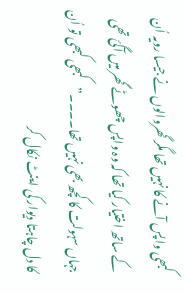کبھی واپس آنے کا نہیں تھا مگر گھروالوں نے جیسا رویہ اُن کے ساتھ اختیار کیا تھا کہ وہ واپس چھوٹے گھر میں آگئ تھی جہاں سہولت کا کچھ بھی نہیں تھا۔۔۔۔”کبھی کبھی تو اُن کا دل چاہتا دیوار کی اینٹ نکال کر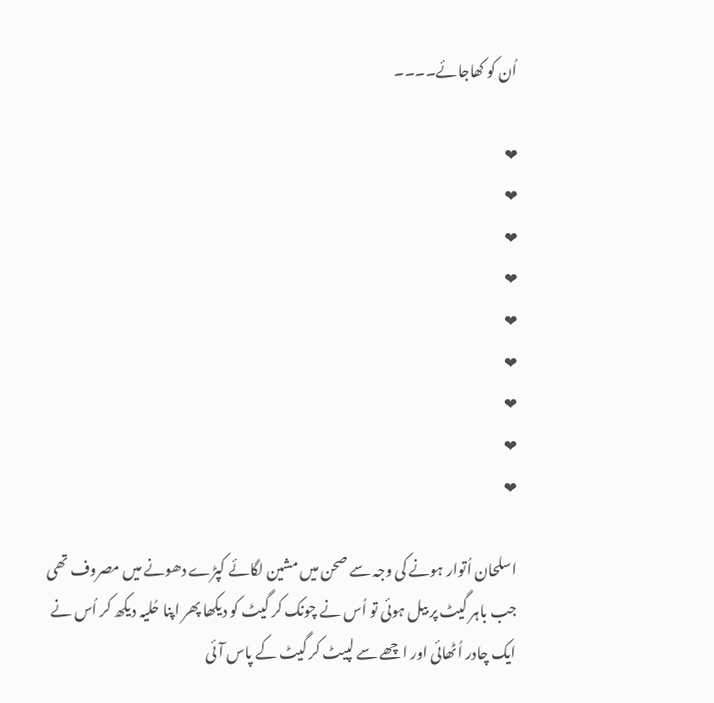اُن کو کھاجائے۔۔۔۔

❤
❤
❤
❤
❤
❤
❤
❤
❤

اسلحان اُتوار ہونے کی وجہ سے صحن میں مشین لگائے کپڑے دھونے میں مصروف تھی جب باہر گیٹ پر بیل ہوئی تو اُس نے چونک کر گیٹ کو دیکھا پھر اپنا حُلیہ دیکھ کر اُس نے ایک چادر اُٹھائی اور اچھے سے لپیٹ کر گیٹ کے پاس آئی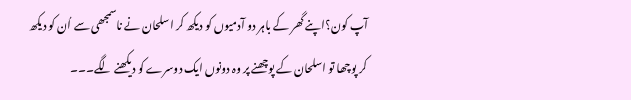آپ کون؟اپنے گھر کے باہر دو آدمیوں کو دیکھ کر اسلحان نے ناسمجھی سے اُن کو دیکھ کر پوچھا تو اسلحان کے پوچھنے پر وہ دونوں ایک دوسرے کو دیکھنے لگے۔۔۔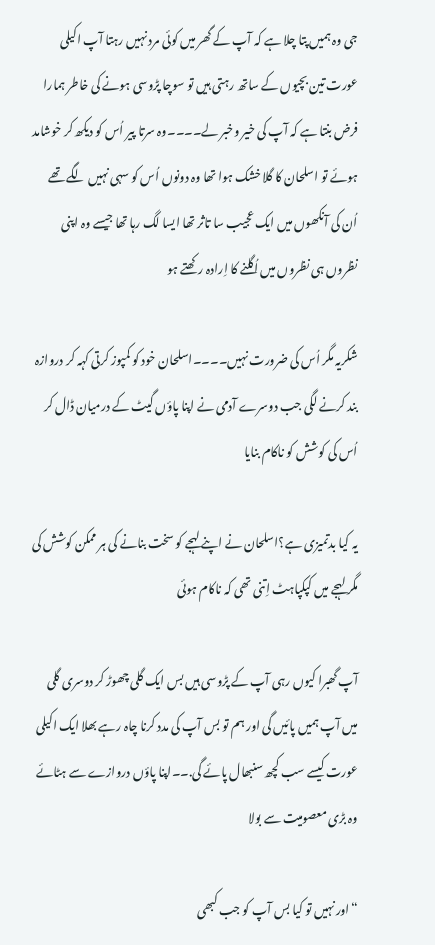جی وہ ہمیں پتا چلا ہے کہ آپ کے گھر میں کوئی مرد نہیں رہتا آپ اکیلی عورت تین بچیوں کے ساتھ رہتی ہیں تو سوچا پڑوسی ہونے کی خاطر ہمارا فرض بنتا ہے کہ آپ کی خیر وخبر لے۔۔۔۔وہ سرتا پیر اُس کو دیکھ کر خوشامد ہوئے تو اسلحان کا گلا خشک ہوا تھا وہ دونوں اُس کو سہی نہیں لگے تھے اُن کی آنکھوں میں ایک عجیب سا تاثر تھا ایسا لگ رہا تھا جیسے وہ اپنی نظروں ہی نظروں میں اُگلنے کا اِرادہ رکھتے ہو

شکریہ مگر اُس کی ضرورت نہیں۔۔۔۔اسلحان خود کو کمپوز کرتی کہہ کر دروازہ بند کرنے لگی جب دوسرے آدمی نے اپنا پاؤں گیٹ کے درمیان ڈال کر اُس کی کوشش کو ناکام بنایا

یہ کیا بدتمیزی ہے؟اسلحان نے اپنے لہجے کو سخت بنانے کی ہر ممکن کوشش کی مگر لہجے میں کپکپاہٹ اِتنی تھی کہ ناکام ہوئی

آپ گھبرا کیوں رہی آپ کے پڑوسی ہیں بس ایک گلی چھوڑ کر دوسری گلی میں آپ ہمیں پائیں گی اور ہم تو بس آپ کی مدد کرنا چاہ رہے بھلا ایک اکیلی عورت کیسے سب کچھ سنبھال پائے گی.۔۔اپنا پاؤں دروازے سے ہٹائے وہ بڑی معصومیت سے بولا

“اور نہیں تو کیا بس آپ کو جب کبھی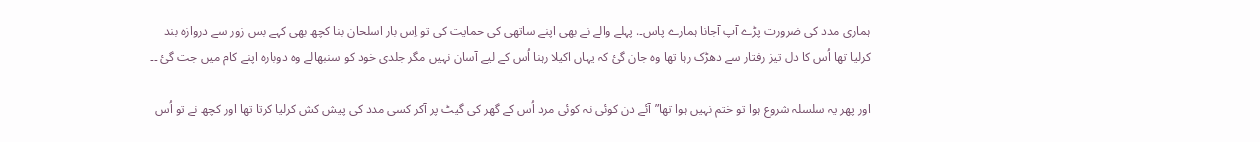ہماری مدد کی ضرورت پڑے آپ آجانا ہمارے پاس۔. پہلے والے نے بھی اپنے ساتھی کی حمایت کی تو اِس بار اسلحان بنا کچھ بھی کہے بس زور سے دروازہ بند کرلیا تھا اُس کا دل تیز رفتار سے دھڑک رہا تھا وہ جان گئ کہ یہاں اکیلا رہنا اُس کے لیے آسان نہیں مگر جلدی خود کو سنبھالے وہ دوبارہ اپنے کام میں جت گئ ۔۔

اور پھر یہ سلسلہ شروع ہوا تو ختم نہیں ہوا تھا”آئے دن کوئی نہ کوئی مرد اُس کے گھر کی گیٹ پر آکر کسی مدد کی پیش کش کرلیا کرتا تھا اور کچھ نے تو اُس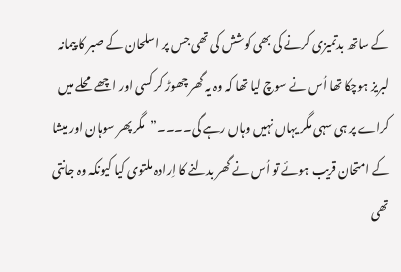کے ساتھ بدتمیزی کرنے کی بھی کوشش کی تھی جس پر اسلحان کے صبر کا پیمانہ لبریز ہوچکا تھا اُس نے سوچ لیا تھا کہ وہ یہ گھر چھوڑ کر کسی اور اچھے محلے میں کراے پر ہی سہی مگر یہاں نہیں وہاں رہے گی۔۔۔۔”مگر پھر سوہان اور میشا کے امتحان قریب ہوئے تو اُس نے گھر بدلنے کا اِرادہ ملتوی کیا کیونکہ وہ جانتی تھی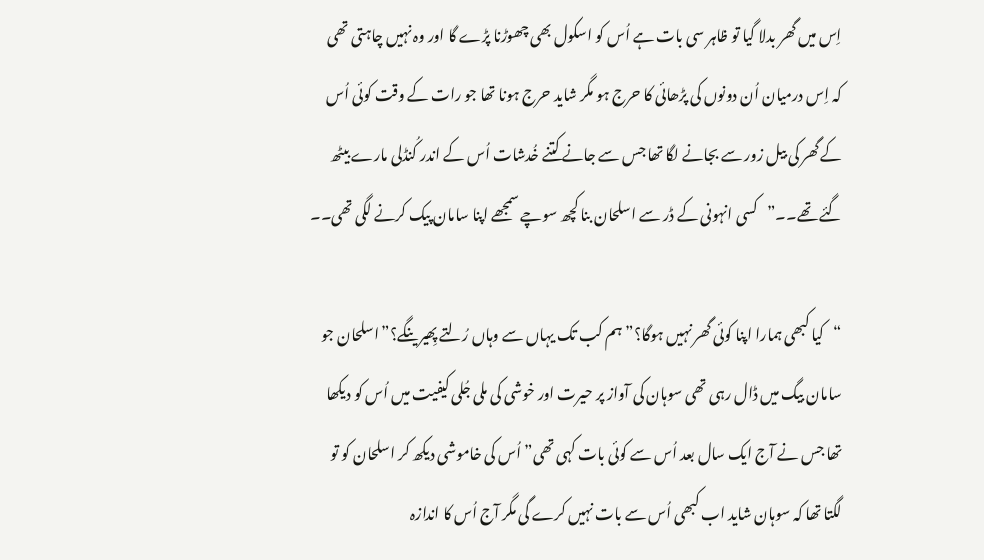اِس میں گھر بدلا گیا تو ظاہر سی بات ہے اُس کو اسکول بھی چھوڑنا پڑے گا اور وہ نہیں چاہتی تھی کہ اِس درمیان اُن دونوں کی پڑھائی کا حرج ہو مگر شاید حرج ہونا تھا جو رات کے وقت کوئی اُس کے گھر کی بیل زور سے بجانے لگا تھا جس سے جانے کتنے خُدشات اُس کے اندر کُنڈلی مارے بیٹھ گئے تھے۔۔”کسی انہونی کے ڈر سے اسلحان بنا کچھ سوچے سمجھے اپنا سامان پیک کرنے لگی تھی۔۔

“کیا کبھی ہمارا اپنا کوئی گھر نہیں ہوگا؟”ہم کب تک یہاں سے وہاں رُلتے پِھیرینگے؟”اسلحان جو سامان بیگ میں ڈال رہی تھی سوہان کی آواز پر حیرت اور خوشی کی ملی جُلی کیفیت میں اُس کو دیکھا تھا جس نے آج ایک سال بعد اُس سے کوئی بات کہی تھی”اُس کی خاموشی دیکھ کر اسلحان کو تو لگتا تھا کہ سوہان شاید اب کبھی اُس سے بات نہیں کرے گی مگر آج اُس کا اندازہ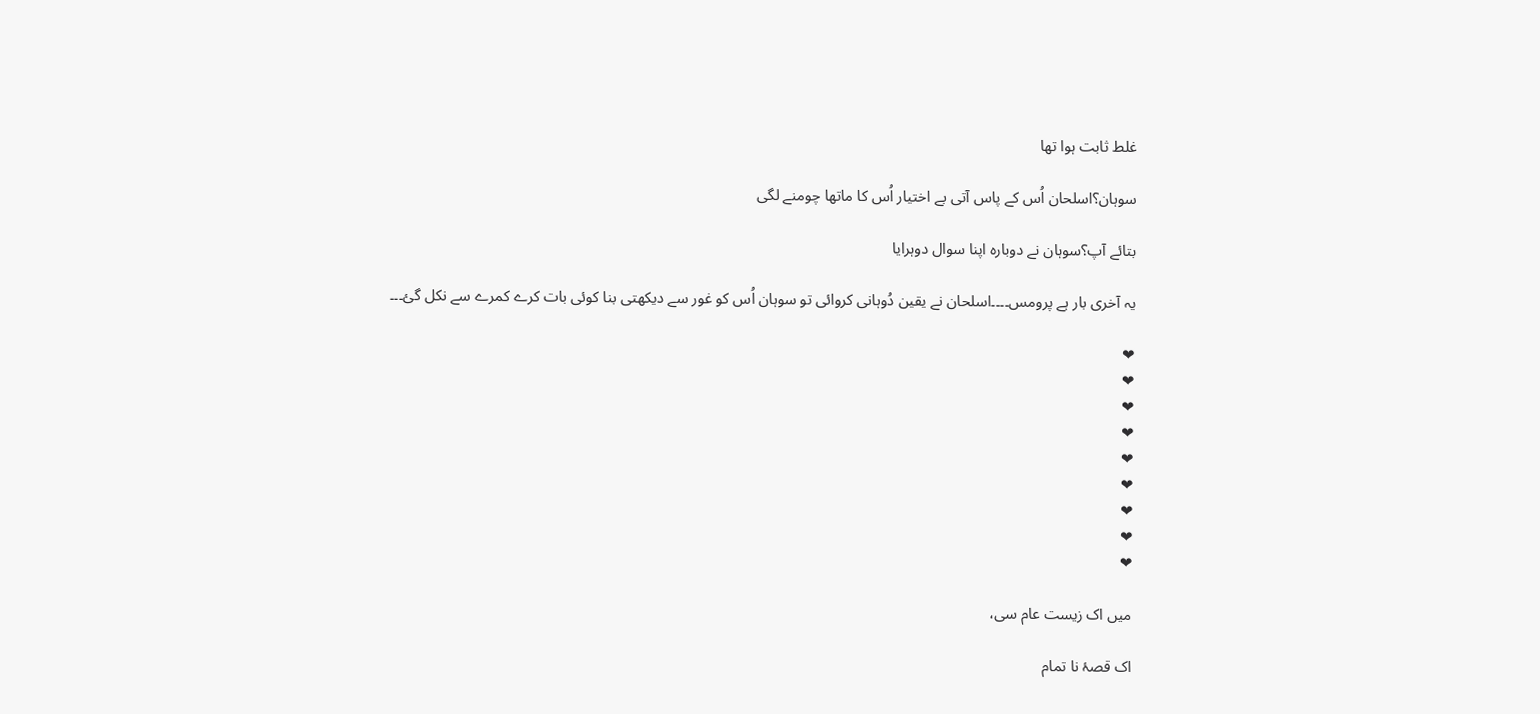غلط ثابت ہوا تھا

سوہان؟اسلحان اُس کے پاس آتی بے اختیار اُس کا ماتھا چومنے لگی

بتائے آپ؟سوہان نے دوبارہ اپنا سوال دوہرایا

یہ آخری بار ہے پرومس۔۔۔۔اسلحان نے یقین دُوہانی کروائی تو سوہان اُس کو غور سے دیکھتی بنا کوئی بات کرے کمرے سے نکل گئ۔۔۔

❤
❤
❤
❤
❤
❤
❤
❤
❤

میں اک زیست عام سی،

اک قصۂ نا تمام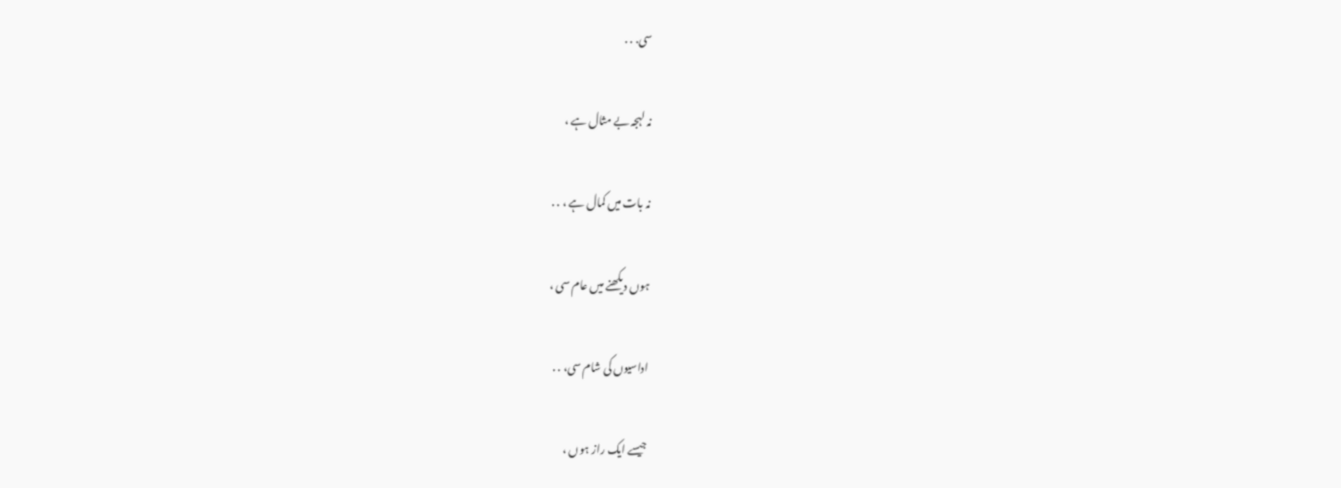سی. . .

نہ لہجہ بے مثال ہے ،

نہ بات میں کمال ہے ، . .

ہوں دیکھنے میں عام سی ،

اداسیوں کی شام سی، . .

جیسے ایک راز ہوں ،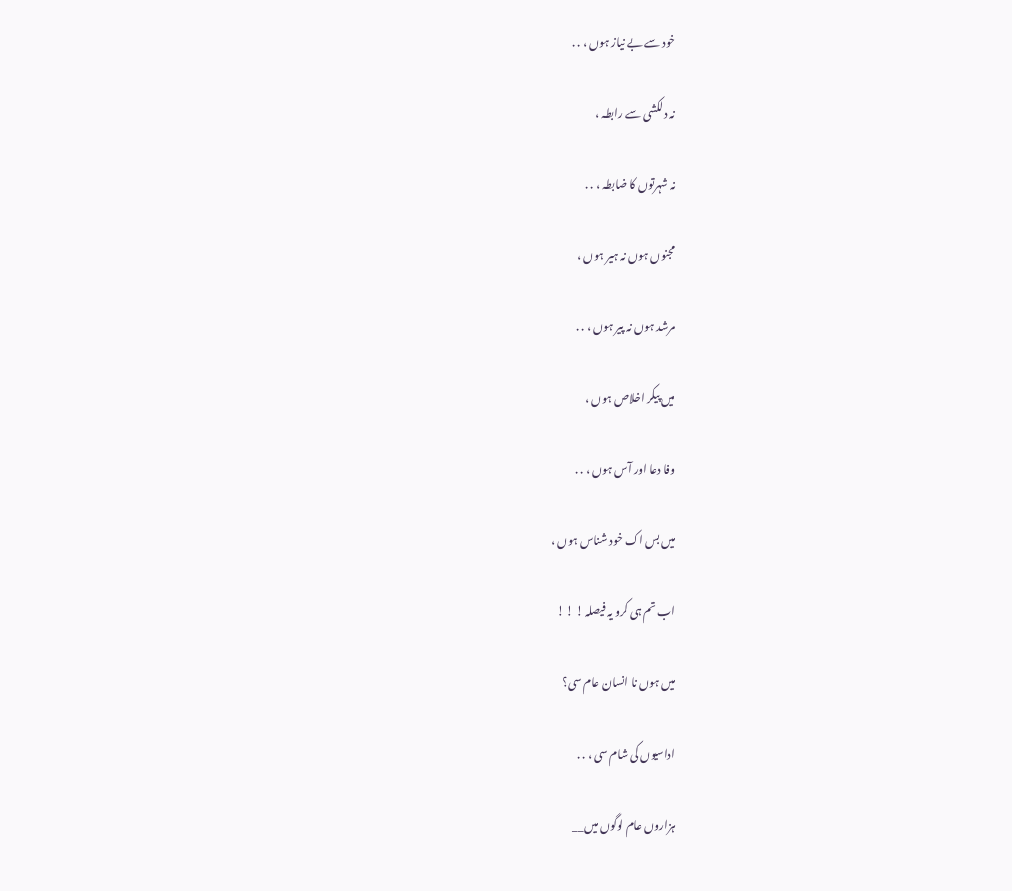خود سے بے نیاز ہوں ، . .

نہ دلکشی سے رابطہ ،

نہ شہرتوں کا ضابطہ ، . .

مجنوں ہوں نہ ہیر ہوں ،

مرشد ہوں نہ پیر ہوں ، . .

میں پیکر اخلاص ہوں ،

وفا دعا اور آس ہوں ، . .

میں بس اک خود شناس ہوں ،

اب تم ہی کرو یہ فیصلہ ! ! !

میں ہوں نا انسان عام سی؟

اداسیوں کی شام سی ، . .

ہزاروں عام لوگوں میں__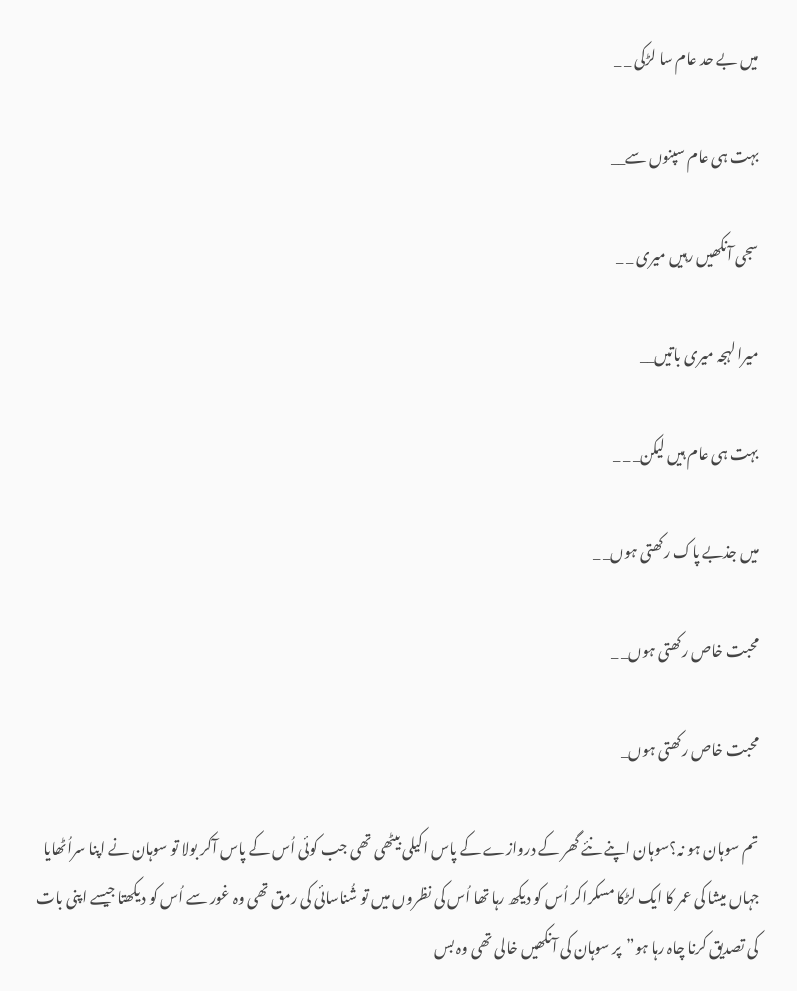میں بے حد عام سا لڑکی _ _

بہت ہی عام سپنوں سے__

سجی آنکھیں رہیں میری _ _

میرا لہجہ میری باتیں__

بہت ہی عام ہیں لیکن_ _ _

میں جذبے پاک رکھتی ہوں_ _

محبت خاص رکھتی ہوں_ _

محبت خاص رکھتی ہوں_

تم سوہان ہو نہ؟سوہان اپنے نئے گھر کے دروازے کے پاس اکیلی بیٹھی تھی جب کوئی اُس کے پاس آکر بولا تو سوہان نے اپنا سراُٹھایا جہاں میشا کی عمر کا ایک لڑکا مسکراکر اُس کو دیکھ رہا تھا اُس کی نظروں میں تو شُناسائی کی رمق تھی وہ غور سے اُس کو دیکھتا جیسے اپنی بات کی تصدیق کرنا چاہ رہا ہو”پر سوہان کی آنکھیں خالی تھی وہ بس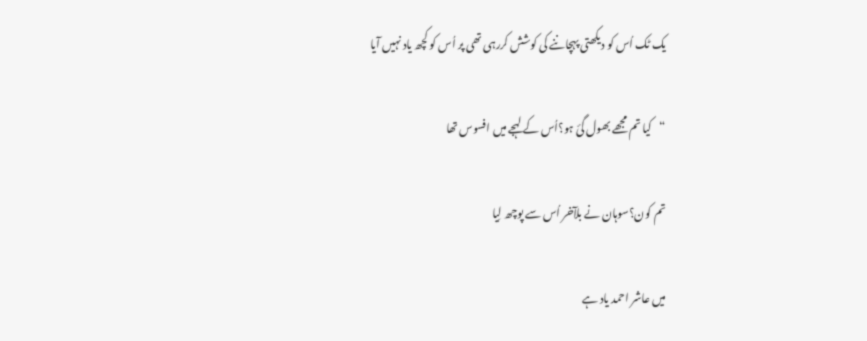یک ٹک اُس کو دیکھتی پہچاننے کی کوشش کررہی تھی پر اُس کو کچھ یاد نہیں آیا

“کیا تم مجھے بھول گئ ہو؟اُس کے لہجے میں افسوس تھا

تم کون؟سوہان نے بلآخر اُس سے پوچھ لِیا

میں عاشر احمد یاد ہے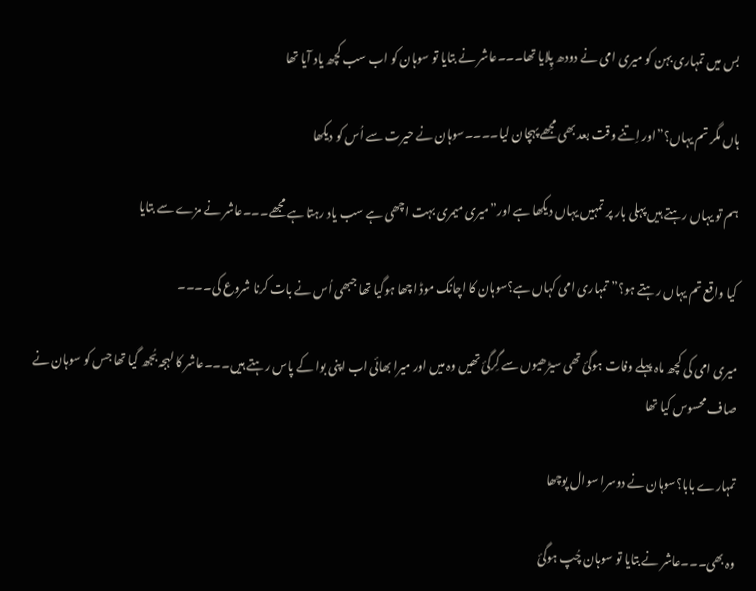بس میں تمہاری بہن کو میری امی نے دودھ پِلایا تھا۔۔۔عاشر نے بتایا تو سوہان کو اب سب کچھ یاد آیا تھا

ہاں مگر تم یہاں؟”اور اِتنے وقت بعد بھی مجھے پہچان لیا۔۔۔۔سوہان نے حیرت سے اُس کو دیکھا

ہم تو یہاں رہتے ہیں پہلی بار پر تمہیں یہاں دیکھا ہے اور”میری میمری بہت اچھی ہے سب یاد رہتا ہے مجھے۔۔۔عاشر نے مزے سے بتایا

کیا واقع تم یہاں رہتے ہو؟”تمہاری امی کہاں ہے؟سوہان کا اچانک موڈ اچھا ہوگیا تھا جبھی اُس نے بات کرنا شروع کی۔۔۔۔

میری امی کی کچھ ماہ پہلے وفات ہوگئ تھی سیڑھیوں سے گِرگئ تھیں وہ میں اور میرا بھائی اب اپنی بوا کے پاس رہتے ہیں۔۔۔عاشر کا لہجہ بُجھ گیا تھا جس کو سوہان نے صاف محسوس کیا تھا

تمہارے بابا؟سوہان نے دوسرا سوال پوچھا

وہ بھی۔۔۔عاشر نے بتایا تو سوہان چُپ ہوگئ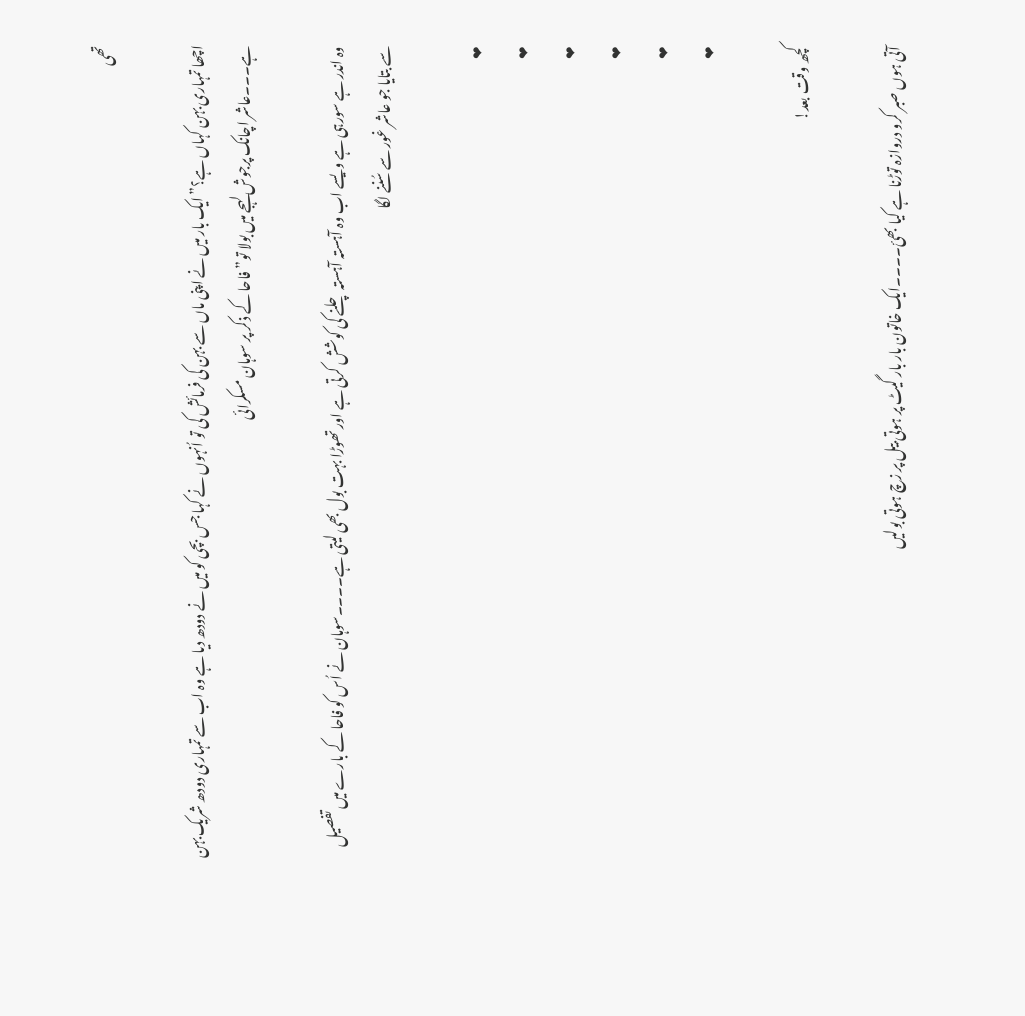تھی

اچھا تمہاری بہن کہاں ہے؟”ایک بار میں نے اپنی ماں سے بہن کی فرمائش کی تو اُنہوں نے کہا جس بچی کو میں نے دودھ دیا ہے وہ اب سے تمہاری دودھ شریک بہن ہے۔۔۔عاشر اچانک پرجوش لہجے میں بولا تو”فاحا کے ذکر پر سوہان مسکرائی

وہ اندر ہے سورہی ہے ویسے اب وہ آہستہ آہستہ چلنے کی کوشش کرتی ہے اور تھوڑا بہت بول بھی لیتی ہے۔۔۔۔سوہان نے اُس کو فاحا کے بارے میں تفصیل سے بتایا جو عاشر غور سے سُننے لگا

❤
❤
❤
❤
❤
❤

کچھ وقت بعد!

آتی ہوں صبر کرو دروازہ توڑنا ہے کیا بھئ۔۔۔۔ایک خاتون بار بار گیٹ پر ہوتی بیل پر زچ ہوتی بولیں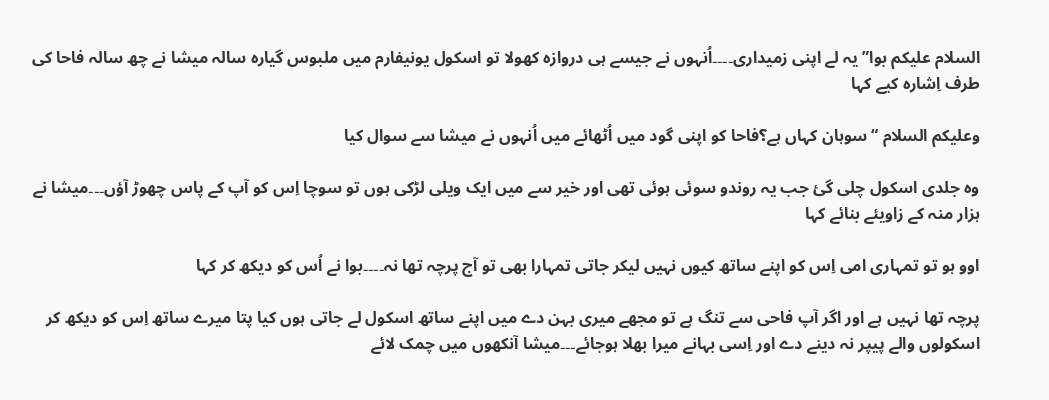السلام علیکم بوا”یہ لے اپنی زمیداری۔۔۔۔اُنہوں نے جیسے ہی دروازہ کھولا تو اسکول یونیفارم میں ملبوس گیارہ سالہ میشا نے چھ سالہ فاحا کی طرف اِشارہ کیے کہا

وعلیکم السلام “سوہان کہاں ہے؟فاحا کو اپنی گود میں اُٹھائے میں اُنہوں نے میشا سے سوال کیا

وہ جلدی اسکول چلی گئ جب یہ روندو سوئی ہوئی تھی اور خیر سے میں ایک ویلی لڑکی ہوں تو سوچا اِس کو آپ کے پاس چھوڑ آؤں۔۔۔میشا نے ہزار منہ کے زاویئے بنائے کہا

اوو ہو تو تمہاری امی اِس کو اپنے ساتھ کیوں نہیں لیکر جاتی تمہارا بھی تو آج پرچہ تھا نہ۔۔۔۔بوا نے اُس کو دیکھ کر کہا

پرچہ تھا نہیں ہے اور اگر آپ فاحی سے تنگ ہے تو مجھے میری بہن دے میں اپنے ساتھ اسکول لے جاتی ہوں کیا پتا میرے ساتھ اِس کو دیکھ کر اسکولوں والے پیپر نہ دینے دے اور اِسی بہانے میرا بھلا ہوجائے۔۔۔میشا آنکھوں میں چمک لائے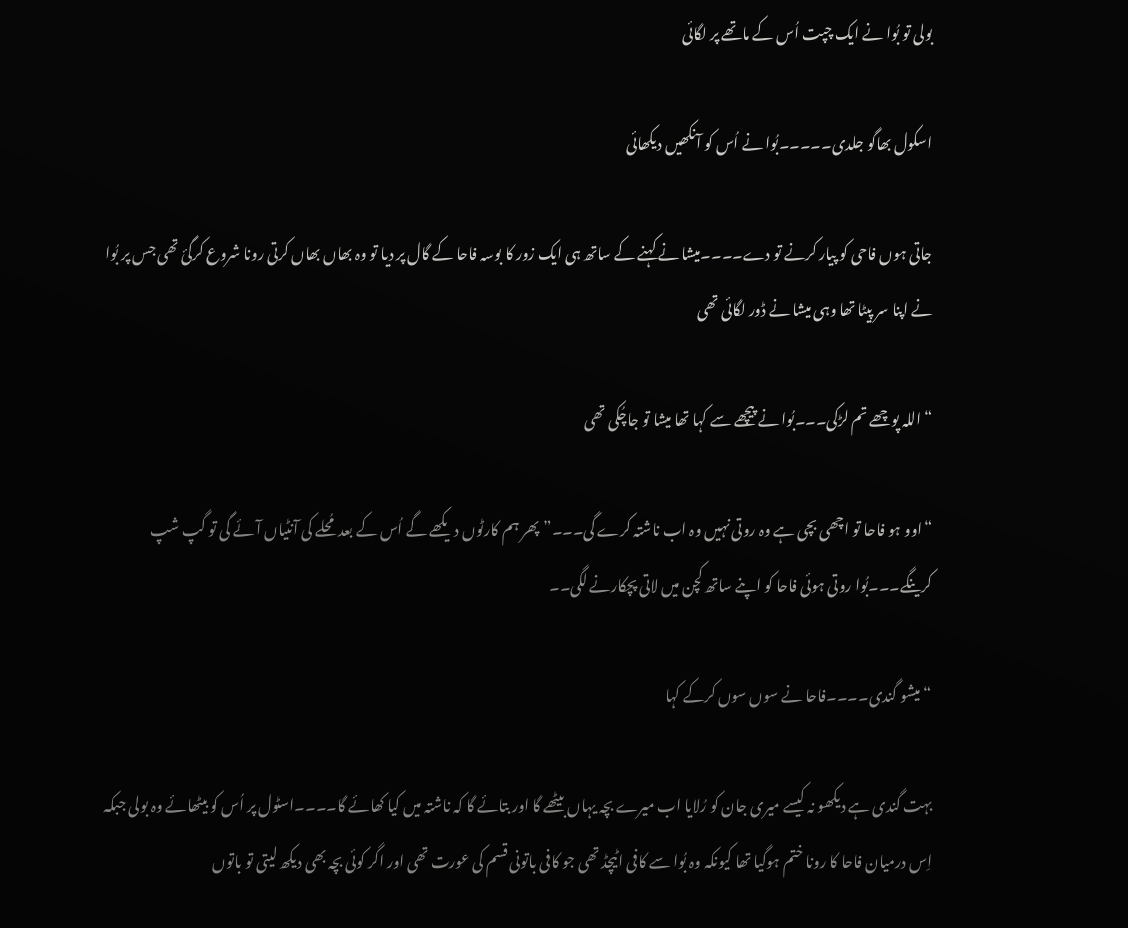بولی تو بُوا نے ایک چپت اُس کے ماتھے پر لگائی

اسکول بھاگو جلدی۔۔۔۔۔بُوا نے اُس کو آنکھیں دیکھائی

جاتی ہوں فاحی کو پیار کرنے تو دے۔۔۔۔میشا نے کہنے کے ساتھ ہی ایک زور کا بوسہ فاحا کے گال پر دیا تو وہ بھاں بھاں کرتی رونا شروع کرگئ تھی جس پر بُوا نے اپنا سر پیٹا تھا وہی میشا نے ڈور لگائی تھی

“اللہ پوچھے تم لڑکی۔۔۔بُوا نے پیچھے سے کہا تھا میشا تو جاچُکی تھی

“اوو ہو فاحا تو اچھی بچی ہے وہ روتی نہیں وہ اب ناشتہ کرے گی۔۔۔”پھر ہم کارٹوں دیکھے گے اُس کے بعد مُحلے کی آنٹیاں آئے گی تو گپ شپ کرینگے۔۔۔بُوا روتی ہوئی فاحا کو اپنے ساتھ کچن میں لاتی پچکارنے لگی۔۔

“میشو گندی۔۔۔۔فاحا نے سوں سوں کرکے کہا

بہت گندی ہے دیکھو نہ کیسے میری جان کو رُلایا اب میرے بچہ یہاں بیٹھے گا اور بتائے گا کہ ناشتہ میں کیا کھائے گا۔۔۔۔اسٹول پر اُس کو بیٹھائے وہ بولی جبکہ اِس درمیان فاحا کا رونا ختم ہوگیا تھا کیونکہ وہ بُوا سے کافی اٹیچڈ تھی جو کافی باتونی قسم کی عورت تھی اور اگر کوئی بچہ بھی دیکھ لیتی تو باتوں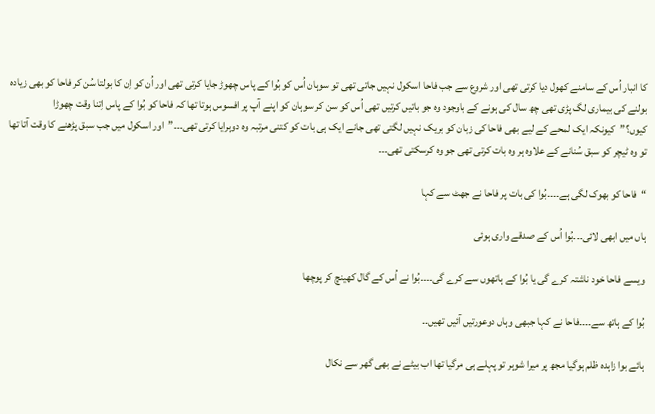کا انبار اُس کے سامنے کھول دیا کرتی تھی اور شروع سے جب فاحا اسکول نہیں جاتی تھی تو سوہان اُس کو بُوا کے پاس چھوڑ جایا کرتی تھی اور اُن کو اِن کا بولتا سُن کر فاحا کو بھی زیادہ بولنے کی بیماری لگ پڑی تھی چھ سال کی ہونے کے باوجود وہ جو باتیں کرتیں تھی اُس کو سن کر سوہان کو اپنے آپ پر افسوس ہوتا تھا کہ فاحا کو بُوا کے پاس اِتنا وقت چھوڑا کیوں؟”کیونکہ ایک لمحے کے لیے بھی فاحا کی زبان کو بریک نہیں لگتی تھی جانے ایک ہی بات کو کتنی مرتبہ وہ دوہرایا کرتی تھی۔۔۔”اور اسکول میں جب سبق پڑھنے کا وقت آتا تھا تو وہ ٹیچر کو سبق سُنانے کے علاوہ ہر وہ بات کرتی تھی جو وہ کرسکتی تھی۔۔۔

“فاحا کو بھوک لگی ہے۔۔۔۔بُوا کی بات پر فاحا نے جھٹ سے کہا

ہاں میں ابھی لائی۔۔۔بُوا اُس کے صدقے واری ہوئی

ویسے فاحا خود ناشتہ کرے گی یا بُوا کے ہاتھوں سے کرے گی۔۔۔۔بُوا نے اُس کے گال کھینچ کر پوچھا

بُوا کے ہاتھ سے۔۔۔۔فاحا نے کہا جبھی وہاں دوعورتیں آئیں تھیں۔۔

ہائے بوا زاہدہ ظلم ہوگیا مجھ پر میرا شوہر تو پہلے ہی مرگیا تھا اب بیٹے نے بھی گھر سے نکال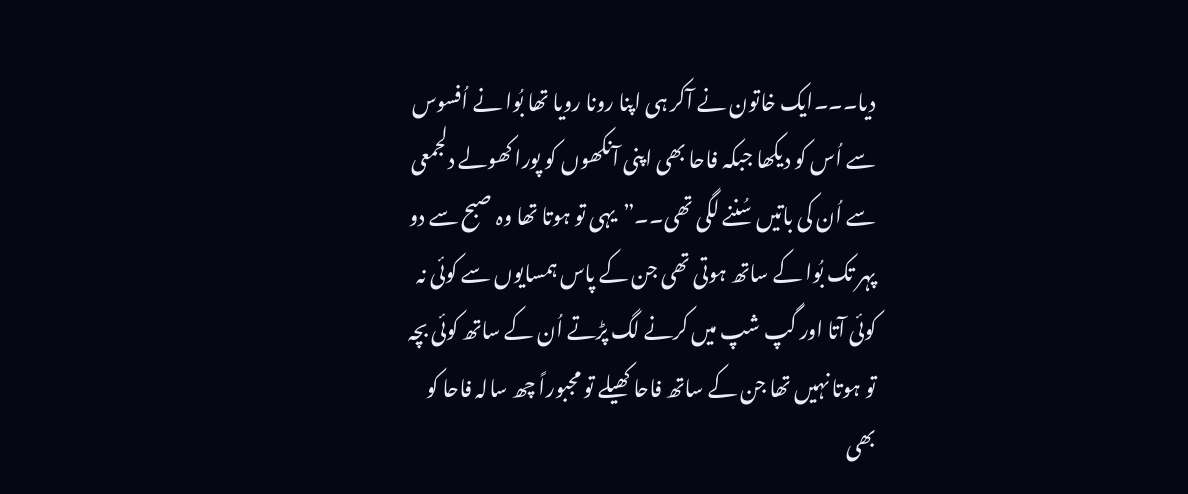دیا۔۔۔ایک خاتون نے آکر ہی اپنا رونا رویا تھا بُوا نے اُفسوس سے اُس کو دیکھا جبکہ فاحا بھی اپنی آنکھوں کو پورا کھولے دلجمعی سے اُن کی باتیں سُننے لگی تھی۔۔”یہی تو ہوتا تھا وہ صبح سے دو پہر تک بُوا کے ساتھ ہوتی تھی جن کے پاس ہمسایوں سے کوئی نہ کوئی آتا اور گپ شپ میں کرنے لگ پڑتے اُن کے ساتھ کوئی بچہ تو ہوتا نہیں تھا جن کے ساتھ فاحا کھیلے تو مجبوراً چھ سالہ فاحا کو بھی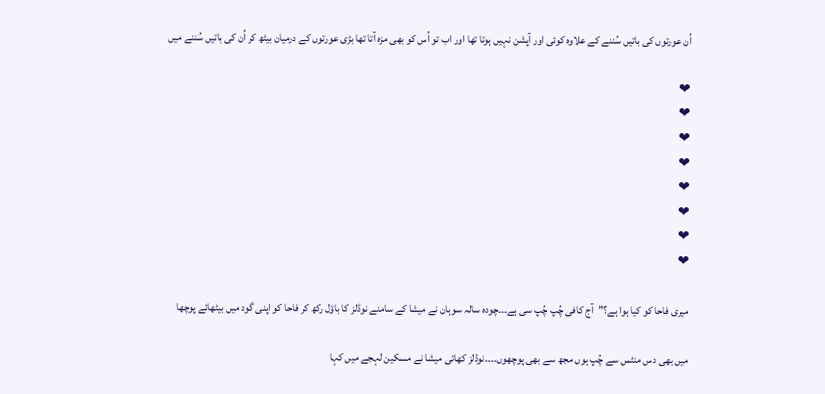اُن عورتوں کی باتیں سُننے کے علاوہ کوئی اور آپشن نہیں ہوتا تھا اور اب تو اُس کو بھی مزہ آتا تھا بڑی عورتوں کے درمیان بیٹھ کر اُن کی باتیں سُننے میں

❤
❤
❤
❤
❤
❤
❤
❤

میری فاحا کو کیا ہوا ہے؟”آج کافی چُپ چُپ سی ہے۔۔۔چودہ سالہ سوہان نے میشا کے سامنے نوڈلز کا باؤل رکھ کر فاحا کو اپنی گود میں بیٹھائے پوچھا

میں بھی دس منٹس سے چُپ ہوں مجھ سے بھی پوچھوں۔۔۔۔نوڈلز کھاتی میشا نے مسکین لہجے میں کہا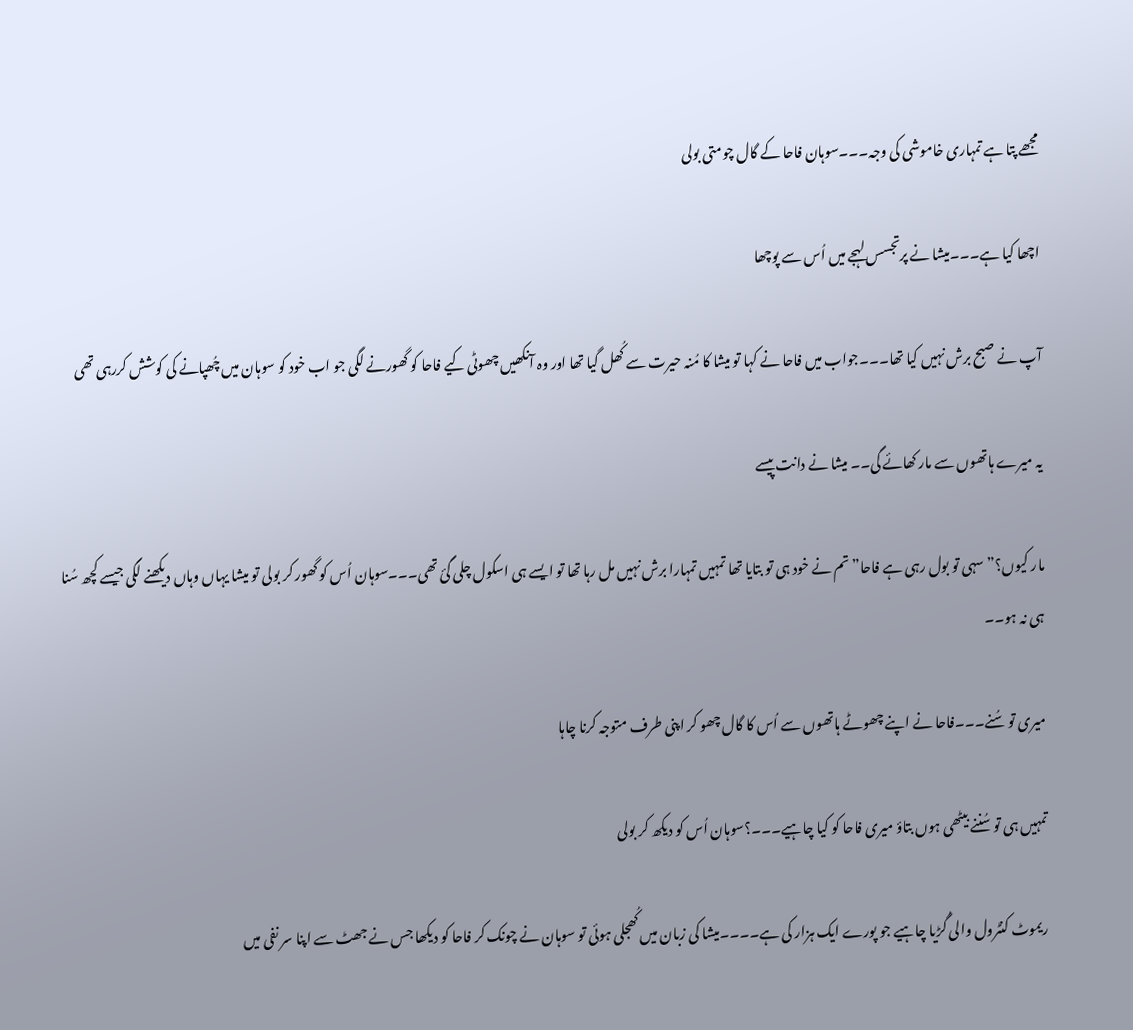مجھے پتا ہے تمہاری خاموشی کی وجہ۔۔۔سوہان فاحا کے گال چومتی بولی

اچھا کیا ہے۔۔۔میشا نے پرتجسس لہجے میں اُس سے پوچھا

آپ نے صبح برش نہیں کیا تھا۔۔۔جواب میں فاحا نے کہا تو میشا کا مُنہ حیرت سے کُھل گیا تھا اور وہ آنکھیں چھوٹی کیے فاحا کو گھورنے لگی جو اب خود کو سوہان میں چُھپانے کی کوشش کررہی تھی

یہ میرے ہاتھوں سے مار کھائے گی۔۔ میشا نے دانت پیسے

مار کیوں؟”سہی تو بول رہی ہے فاحا” تم نے خود ہی تو بتایا تھا تمہیں تمہارا برش نہیں مل رہا تھا تو ایسے ہی اسکول چلی گئ تھی۔۔۔سوہان اُس کو گھور کر بولی تو میشا یہاں وہاں دیکھنے لگی جیسے کچھ سُنا ہی نہ ہو۔۔

میری تو سُنے۔۔۔فاحا نے اپنے چھوٹے ہاتھوں سے اُس کا گال چھو کر اپنی طرف متوجہ کرنا چاہا

تمہیں ہی تو سُننے بیٹھی ہوں بتاؤ میری فاحا کو کیا چاہیے۔۔۔؟سوہان اُس کو دیکھ کر بولی

ریموٹ کنٹرول والی گُڑیا چاہیے جو پورے ایک ہزار کی ہے۔۔۔۔میشا کی زبان میں کُھجلی ہوئی تو سوہان نے چونک کر فاحا کو دیکھا جس نے جھٹ سے اپنا سر نفی میں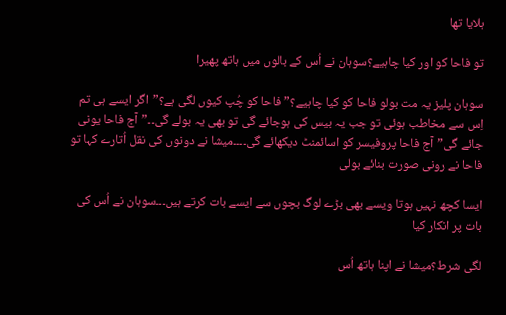ہلایا تھا

تو فاحا کو اور کیا چاہیے؟سوہان نے اُس کے بالوں میں ہاتھ پھیرا

سوہان پلیز یہ مت بولو فاحا کو کیا چاہیے؟”فاحا کو چُپ کیوں لگی ہے؟”اگر ایسے ہی تم اِس سے مخاطب ہوئی تو جب یہ بیس کی ہوجائے گی تو بھی یہ بولے گی۔۔”آج فاحا یونی جائے گی”آج فاحا پروفیسر کو اسائمنٹ دیکھائے گی۔۔۔۔میشا نے دونوں کی نقل اُتارے کہا تو فاحا نے رونی صورت بنائے بولی

ایسا کچھ نہیں ہوتا ویسے بھی بڑے لوگ بچوں سے ایسے بات کرتے ہیں۔۔۔سوہان نے اُس کی بات پر انکار کیا

لگی شرط؟میشا نے اپنا ہاتھ اُس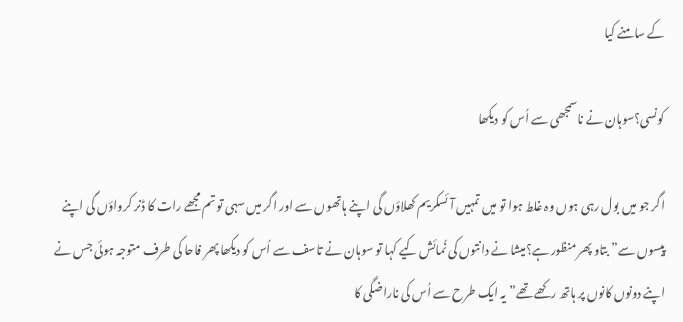کے سامنے کیا

کونسی؟سوہان نے ناسمجھی سے اُس کو دیکھا

اگر جو میں بول رہی ہوں وہ غلط ہوا تو میں تمہیں آئسکریم کھلاؤں گی اپنے ہاتھوں سے اور اگر میں سہی تو تم مجھے رات کا ڈنر کرواؤں گی اپنے پیسوں سے”بتاو پھر منظور ہے؟میشا نے دانتوں کی نُمائش کیے کہا تو سوہان نے تاسف سے اُس کو دیکھا پھر فاحا کی طرف متوجہ ہوئی جس نے اپنے دونوں کانوں پر ہاتھ رکھے تھے”یہ ایک طرح سے اُس کی ناراضگی کا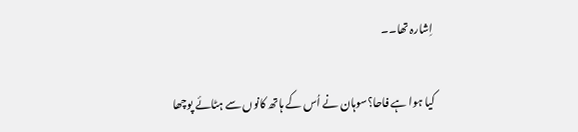اِشارہ تھا۔۔

کیا ہوا ہے فاحا؟سوہان نے اُس کے ہاتھ کانوں سے ہٹائے پوچھا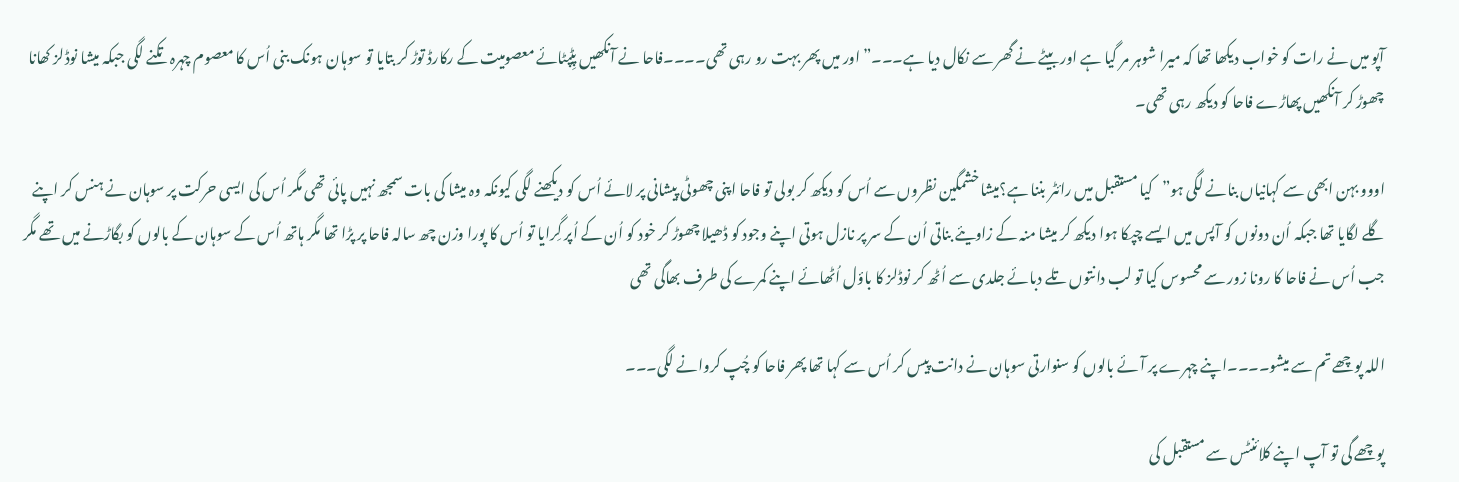آپو میں نے رات کو خواب دیکھا تھا کہ میرا شوہر مر گیا ہے اور بیٹے نے گھر سے نکال دیا ہے۔۔۔”اور میں پھر بہت رو رہی تھی۔۔۔۔فاحا نے آنکھیں پِٹپٹائے معصومیت کے رکارڈ توڑ کر بتایا تو سوہان ہونک بنی اُس کا معصوم چہرہ تکنے لگی جبکہ میشا نوڈلز کھانا چھوڑ کر آنکھیں پھاڑے فاحا کو دیکھ رہی تھی۔

اووو بہن ابھی سے کہانیاں بنانے لگی ہو”کیا مستقبل میں رائٹر بننا ہے؟میشا خشمگین نظروں سے اُس کو دیکھ کر بولی تو فاحا اپنی چھوٹی پیشانی پر لائے اُس کو دیکھنے لگی کیونکہ وہ میشا کی بات سمجھ نہیں پائی تھی مگر اُس کی ایسی حرکت پر سوہان نے ہنس کر اپنے گلے لگایا تھا جبکہ اُن دونوں کو آپس میں ایسے چپکا ہوا دیکھ کر میشا منہ کے زاویئے بناتی اُن کے سر پر نازل ہوتی اپنے وجود کو ڈھیلا چھوڑ کر خود کو اُن کے اُپر گِرایا تو اُس کا پورا وزن چھ سالہ فاحا پر پڑا تھا مگر ہاتھ اُس کے سوہان کے بالوں کو بگاڑنے میں تھے مگر جب اُس نے فاحا کا رونا زور سے محسوس کیا تو لب دانتوں تلے دبائے جلدی سے اُٹھ کر نوڈلز کا باؤل اُٹھائے اپنے کمرے کی طرف بھاگی تھی

اللہ پوچھے تم سے میشو۔۔۔۔اپنے چہرے پر آئے بالوں کو سنوارتی سوہان نے دانت پیس کر اُس سے کہا تھا پھر فاحا کو چُپ کروانے لگی۔۔۔

پوچھے گی تو آپ اپنے کلائنٹس سے مستقبل کی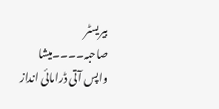بیریسٹر صاحبہ۔۔۔۔میشا واپس آتی ڈرامائی انداز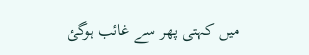میں کہتی پھر سے غائب ہوگئ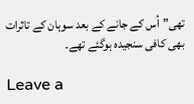تھی”اُس کے جانے کے بعد سوہان کے تاثرات بھی کافی سنجیدہ ہوگئے تھے۔

Leave a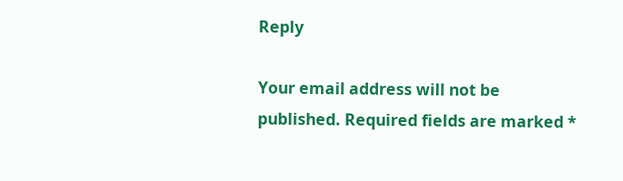Reply

Your email address will not be published. Required fields are marked *